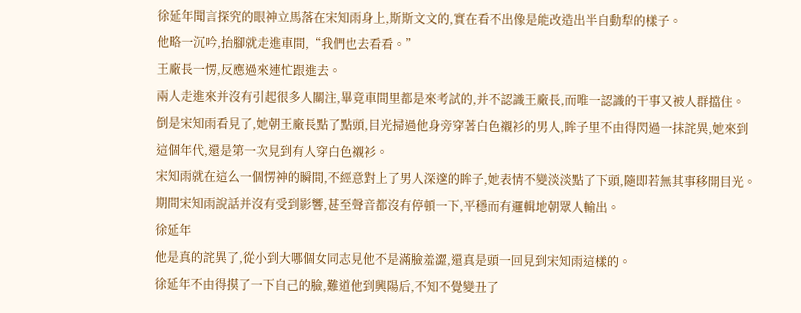徐延年聞言探究的眼神立馬落在宋知雨身上,斯斯文文的,實在看不出像是能改造出半自動犁的樣子。
他略一沉吟,抬腳就走進車間,“我們也去看看。”
王廠長一愣,反應過來連忙跟進去。
兩人走進來并沒有引起很多人關注,畢竟車間里都是來考試的,并不認識王廠長,而唯一認識的干事又被人群擋住。
倒是宋知雨看見了,她朝王廠長點了點頭,目光掃過他身旁穿著白色襯衫的男人,眸子里不由得閃過一抹詫異,她來到這個年代,還是第一次見到有人穿白色襯衫。
宋知雨就在這么一個愣神的瞬間,不經意對上了男人深邃的眸子,她表情不變淡淡點了下頭,隨即若無其事移開目光。
期間宋知雨說話并沒有受到影響,甚至聲音都沒有停頓一下,平穩而有邏輯地朝眾人輸出。
徐延年
他是真的詫異了,從小到大哪個女同志見他不是滿臉羞澀,還真是頭一回見到宋知雨這樣的。
徐延年不由得摸了一下自己的臉,難道他到興陽后,不知不覺變丑了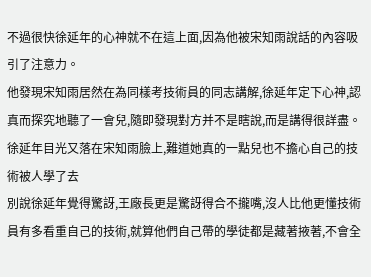不過很快徐延年的心神就不在這上面,因為他被宋知雨說話的內容吸引了注意力。
他發現宋知雨居然在為同樣考技術員的同志講解,徐延年定下心神,認真而探究地聽了一會兒,隨即發現對方并不是瞎說,而是講得很詳盡。
徐延年目光又落在宋知雨臉上,難道她真的一點兒也不擔心自己的技術被人學了去
別說徐延年覺得驚訝,王廠長更是驚訝得合不攏嘴,沒人比他更懂技術員有多看重自己的技術,就算他們自己帶的學徒都是藏著掖著,不會全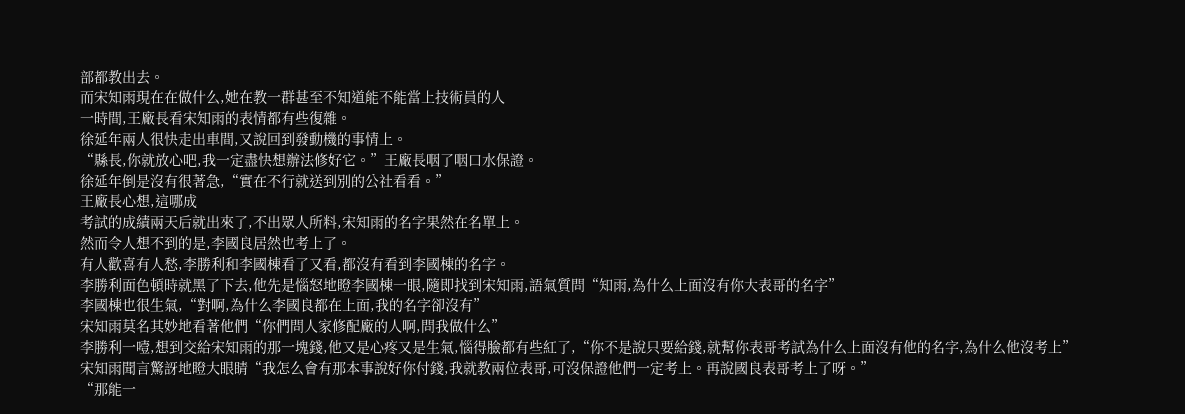部都教出去。
而宋知雨現在在做什么,她在教一群甚至不知道能不能當上技術員的人
一時間,王廠長看宋知雨的表情都有些復雜。
徐延年兩人很快走出車間,又說回到發動機的事情上。
“縣長,你就放心吧,我一定盡快想辦法修好它。”王廠長咽了咽口水保證。
徐延年倒是沒有很著急,“實在不行就送到別的公社看看。”
王廠長心想,這哪成
考試的成績兩天后就出來了,不出眾人所料,宋知雨的名字果然在名單上。
然而令人想不到的是,李國良居然也考上了。
有人歡喜有人愁,李勝利和李國棟看了又看,都沒有看到李國棟的名字。
李勝利面色頓時就黑了下去,他先是惱怒地瞪李國棟一眼,隨即找到宋知雨,語氣質問“知雨,為什么上面沒有你大表哥的名字”
李國棟也很生氣,“對啊,為什么李國良都在上面,我的名字卻沒有”
宋知雨莫名其妙地看著他們“你們問人家修配廠的人啊,問我做什么”
李勝利一噎,想到交給宋知雨的那一塊錢,他又是心疼又是生氣,惱得臉都有些紅了,“你不是說只要給錢,就幫你表哥考試為什么上面沒有他的名字,為什么他沒考上”
宋知雨聞言驚訝地瞪大眼睛“我怎么會有那本事說好你付錢,我就教兩位表哥,可沒保證他們一定考上。再說國良表哥考上了呀。”
“那能一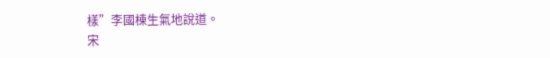樣”李國棟生氣地說道。
宋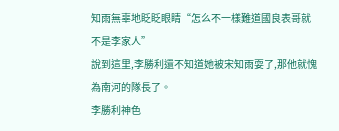知雨無辜地眨眨眼睛“怎么不一樣難道國良表哥就不是李家人”
說到這里,李勝利還不知道她被宋知雨耍了,那他就愧為南河的隊長了。
李勝利神色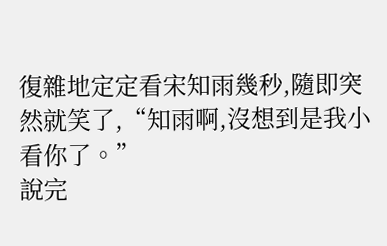復雜地定定看宋知雨幾秒,隨即突然就笑了,“知雨啊,沒想到是我小看你了。”
說完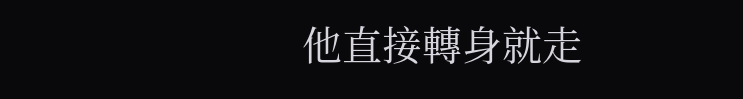他直接轉身就走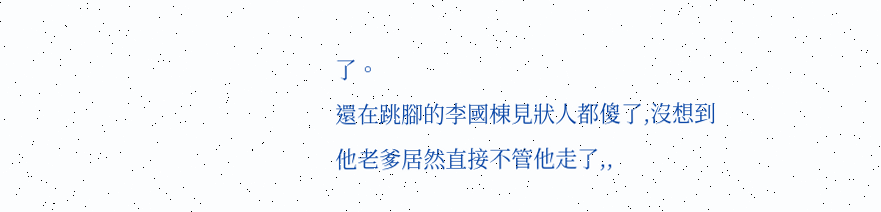了。
還在跳腳的李國棟見狀人都傻了,沒想到他老爹居然直接不管他走了,,